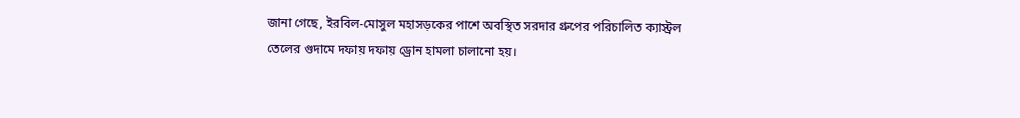জানা গেছে, ইরবিল-মোসুল মহাসড়কের পাশে অবস্থিত সরদার গ্রুপের পরিচালিত ক্যাস্ট্রল তেলের গুদামে দফায় দফায় ড্রোন হামলা চালানো হয়।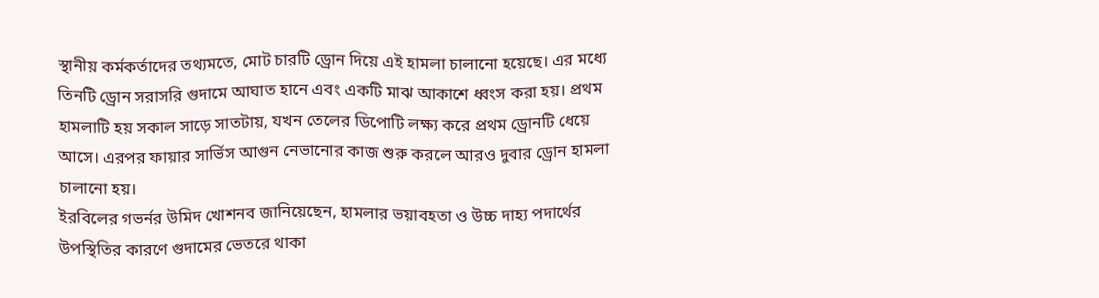স্থানীয় কর্মকর্তাদের তথ্যমতে, মোট চারটি ড্রোন দিয়ে এই হামলা চালানো হয়েছে। এর মধ্যে তিনটি ড্রোন সরাসরি গুদামে আঘাত হানে এবং একটি মাঝ আকাশে ধ্বংস করা হয়। প্রথম হামলাটি হয় সকাল সাড়ে সাতটায়, যখন তেলের ডিপোটি লক্ষ্য করে প্রথম ড্রোনটি ধেয়ে আসে। এরপর ফায়ার সার্ভিস আগুন নেভানোর কাজ শুরু করলে আরও দুবার ড্রোন হামলা চালানো হয়।
ইরবিলের গভর্নর উমিদ খোশনব জানিয়েছেন, হামলার ভয়াবহতা ও উচ্চ দাহ্য পদার্থের উপস্থিতির কারণে গুদামের ভেতরে থাকা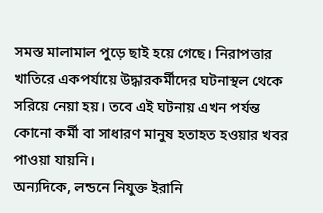সমস্ত মালামাল পুড়ে ছাই হয়ে গেছে। নিরাপত্তার খাতিরে একপর্যায়ে উদ্ধারকর্মীদের ঘটনাস্থল থেকে সরিয়ে নেয়া হয়। তবে এই ঘটনায় এখন পর্যন্ত কোনো কর্মী বা সাধারণ মানুষ হতাহত হওয়ার খবর পাওয়া যায়নি।
অন্যদিকে, লন্ডনে নিযুক্ত ইরানি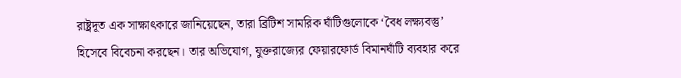রাষ্ট্রদূত এক সাক্ষাৎকারে জানিয়েছেন, তারা ব্রিটিশ সামরিক ঘাঁটিগুলোকে ‘বৈধ লক্ষ্যবস্তু’ হিসেবে বিবেচনা করছেন। তার অভিযোগ, যুক্তরাজ্যের ফেয়ারফোর্ড বিমানঘাঁটি ব্যবহার করে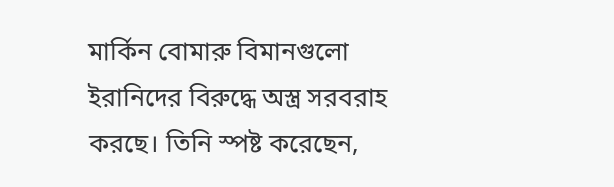মার্কিন বোমারু বিমানগুলো ইরানিদের বিরুদ্ধে অস্ত্র সরবরাহ করছে। তিনি স্পষ্ট করেছেন,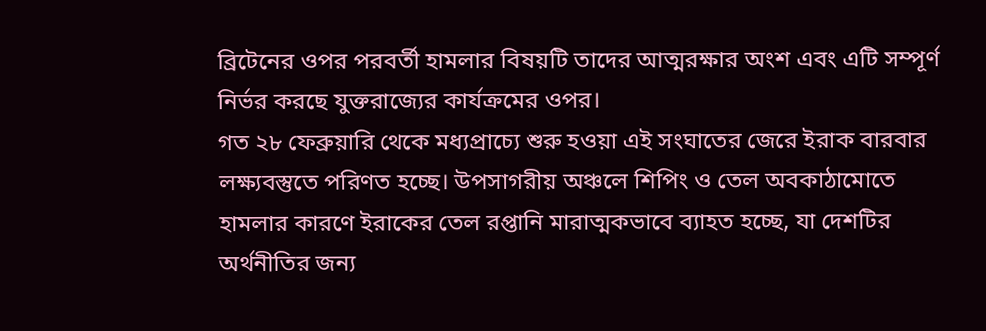ব্রিটেনের ওপর পরবর্তী হামলার বিষয়টি তাদের আত্মরক্ষার অংশ এবং এটি সম্পূর্ণ নির্ভর করছে যুক্তরাজ্যের কার্যক্রমের ওপর।
গত ২৮ ফেব্রুয়ারি থেকে মধ্যপ্রাচ্যে শুরু হওয়া এই সংঘাতের জেরে ইরাক বারবার লক্ষ্যবস্তুতে পরিণত হচ্ছে। উপসাগরীয় অঞ্চলে শিপিং ও তেল অবকাঠামোতে হামলার কারণে ইরাকের তেল রপ্তানি মারাত্মকভাবে ব্যাহত হচ্ছে, যা দেশটির অর্থনীতির জন্য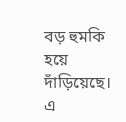বড় হুমকি হয়ে দাঁড়িয়েছে। এ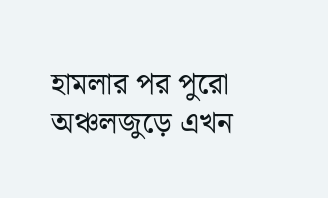হামলার পর পুরো অঞ্চলজুড়ে এখন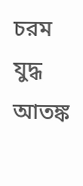চরম যুদ্ধ আতঙ্ক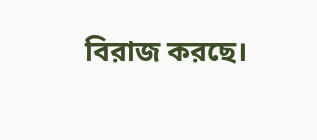বিরাজ করছে।